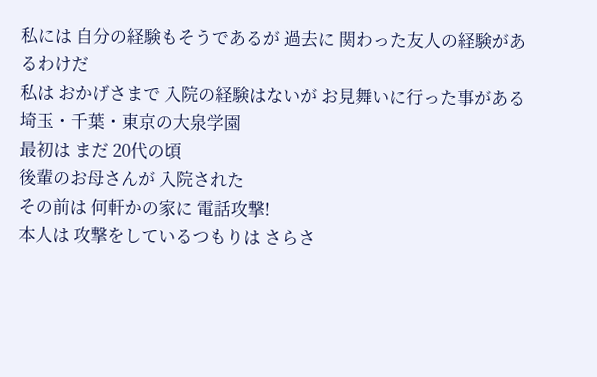私には 自分の経験もそうであるが 過去に 関わった友人の経験があるわけだ
私は おかげさまで 入院の経験はないが お見舞いに行った事がある
埼玉・千葉・東京の大泉学園
最初は まだ 20代の頃
後輩のお母さんが 入院された
その前は 何軒かの家に 電話攻撃!
本人は 攻撃をしているつもりは さらさ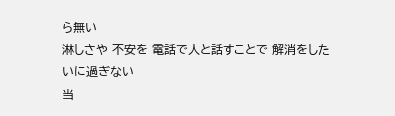ら無い
淋しさや 不安を 電話で人と話すことで 解消をしたいに過ぎない
当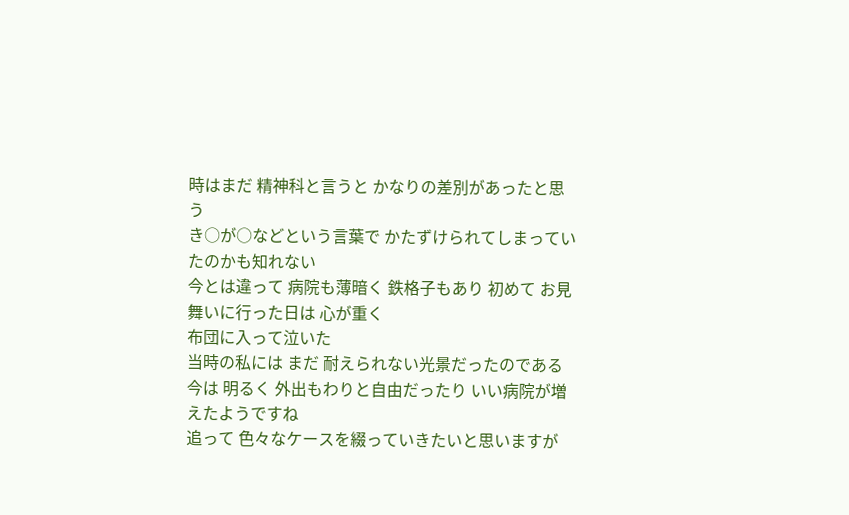時はまだ 精神科と言うと かなりの差別があったと思う
き○が○などという言葉で かたずけられてしまっていたのかも知れない
今とは違って 病院も薄暗く 鉄格子もあり 初めて お見舞いに行った日は 心が重く
布団に入って泣いた
当時の私には まだ 耐えられない光景だったのである
今は 明るく 外出もわりと自由だったり いい病院が増えたようですね
追って 色々なケースを綴っていきたいと思いますが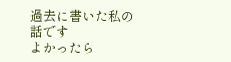過去に書いた私の話です
よかったら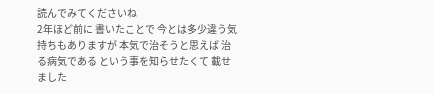読んでみてくださいね
2年ほど前に 書いたことで 今とは多少違う気持ちもありますが 本気で治そうと思えば 治る病気である という事を知らせたくて 載せました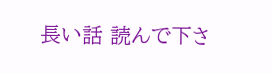長い話 読んで下さ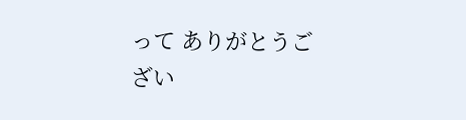って ありがとうござい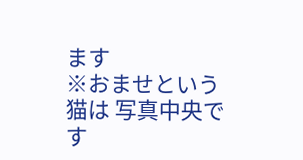ます
※おませという猫は 写真中央です